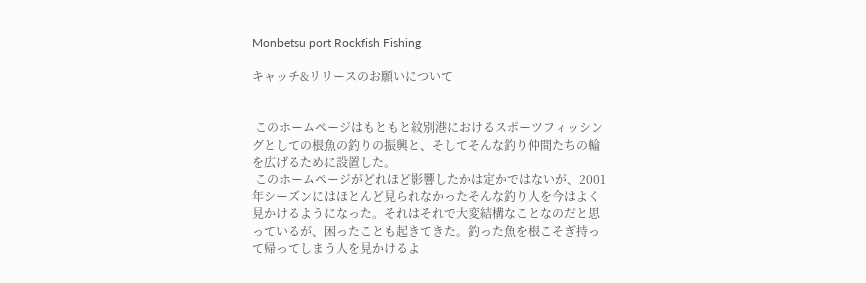Monbetsu port Rockfish Fishing

キャッチ&リリースのお願いについて


 このホームページはもともと紋別港におけるスポーツフィッシングとしての根魚の釣りの振興と、そしてそんな釣り仲間たちの輪を広げるために設置した。
 このホームページがどれほど影響したかは定かではないが、2001年シーズンにはほとんど見られなかったそんな釣り人を今はよく見かけるようになった。それはそれで大変結構なことなのだと思っているが、困ったことも起きてきた。釣った魚を根こそぎ持って帰ってしまう人を見かけるよ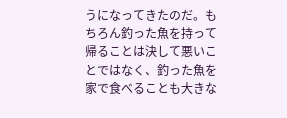うになってきたのだ。もちろん釣った魚を持って帰ることは決して悪いことではなく、釣った魚を家で食べることも大きな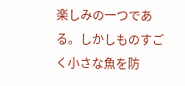楽しみの一つである。しかしものすごく小さな魚を防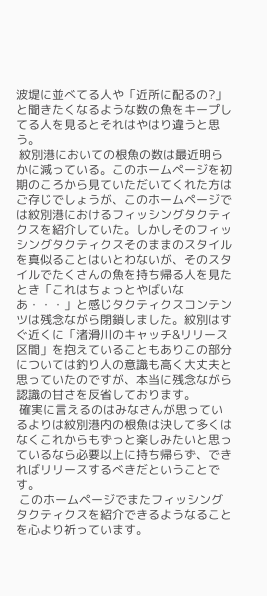波堤に並べてる人や「近所に配るの?」と聞きたくなるような数の魚をキープしてる人を見るとそれはやはり違うと思う。
 紋別港においての根魚の数は最近明らかに減っている。このホームページを初期のころから見ていただいてくれた方はご存じでしょうが、このホームページでは紋別港におけるフィッシングタクティクスを紹介していた。しかしそのフィッシングタクティクスそのままのスタイルを真似ることはいとわないが、そのスタイルでたくさんの魚を持ち帰る人を見たとき「これはちょっとやばいなあ・・・」と感じタクティクスコンテンツは残念ながら閉鎖しました。紋別はすぐ近くに「渚滑川のキャッチ&リリース区間」を抱えていることもありこの部分については釣り人の意識も高く大丈夫と思っていたのですが、本当に残念ながら認識の甘さを反省しております。
 確実に言えるのはみなさんが思っているよりは紋別港内の根魚は決して多くはなくこれからもずっと楽しみたいと思っているなら必要以上に持ち帰らず、できればリリースするべきだということです。
 このホームページでまたフィッシングタクティクスを紹介できるようなることを心より祈っています。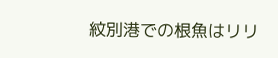紋別港での根魚はリリ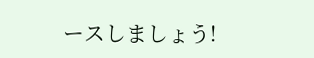ースしましょう!